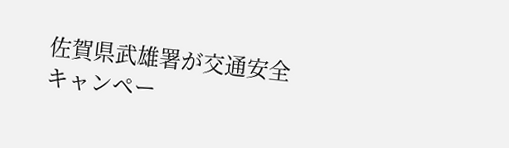佐賀県武雄署が交通安全キャンペー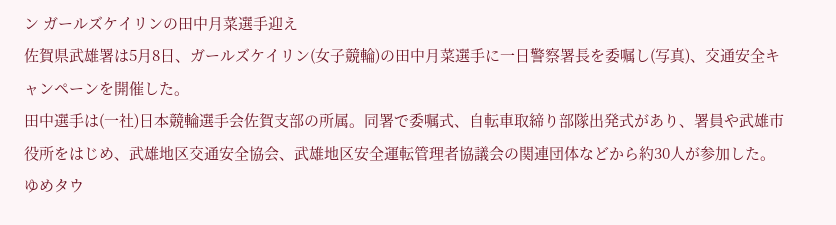ン ガールズケイリンの田中月菜選手迎え
佐賀県武雄署は5月8日、ガールズケイリン(女子競輪)の田中月菜選手に一日警察署長を委嘱し(写真)、交通安全キャンペーンを開催した。
田中選手は(一社)日本競輪選手会佐賀支部の所属。同署で委嘱式、自転車取締り部隊出発式があり、署員や武雄市役所をはじめ、武雄地区交通安全協会、武雄地区安全運転管理者協議会の関連団体などから約30人が参加した。ゆめタウ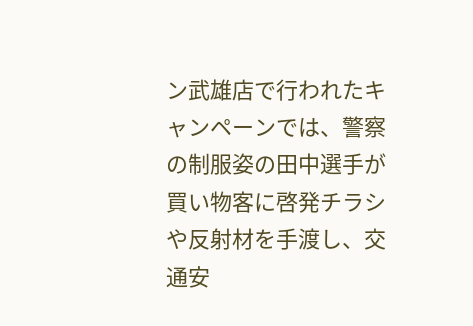ン武雄店で行われたキャンペーンでは、警察の制服姿の田中選手が買い物客に啓発チラシや反射材を手渡し、交通安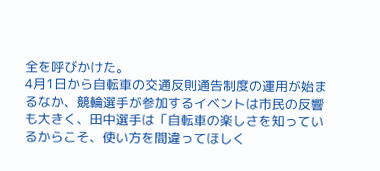全を呼びかけた。
4月1日から自転車の交通反則通告制度の運用が始まるなか、競輪選手が参加するイベントは市民の反響も大きく、田中選手は「自転車の楽しさを知っているからこそ、使い方を間違ってほしく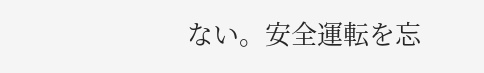ない。安全運転を忘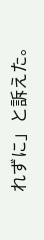れずに」と訴えた。